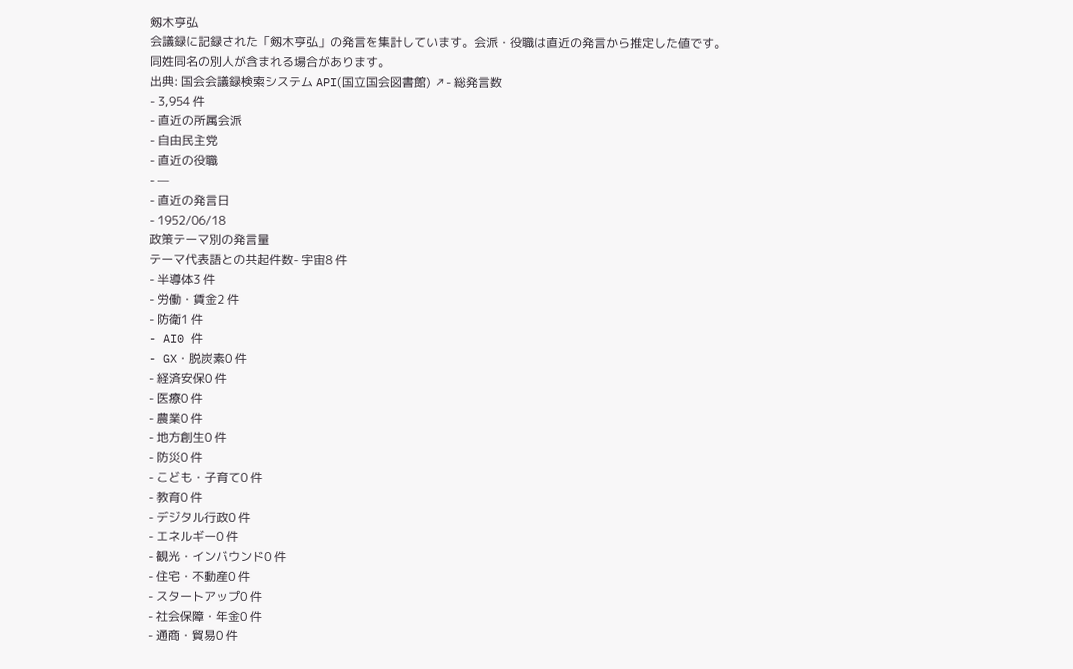剱木亨弘
会議録に記録された「剱木亨弘」の発言を集計しています。会派・役職は直近の発言から推定した値です。同姓同名の別人が含まれる場合があります。
出典: 国会会議録検索システム API(国立国会図書館) ↗- 総発言数
- 3,954 件
- 直近の所属会派
- 自由民主党
- 直近の役職
- —
- 直近の発言日
- 1952/06/18
政策テーマ別の発言量
テーマ代表語との共起件数- 宇宙8 件
- 半導体3 件
- 労働・賃金2 件
- 防衛1 件
- AI0 件
- GX・脱炭素0 件
- 経済安保0 件
- 医療0 件
- 農業0 件
- 地方創生0 件
- 防災0 件
- こども・子育て0 件
- 教育0 件
- デジタル行政0 件
- エネルギー0 件
- 観光・インバウンド0 件
- 住宅・不動産0 件
- スタートアップ0 件
- 社会保障・年金0 件
- 通商・貿易0 件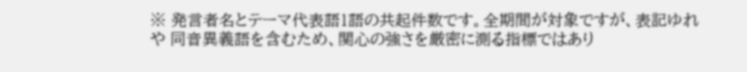※ 発言者名とテーマ代表語1語の共起件数です。全期間が対象ですが、表記ゆれや 同音異義語を含むため、関心の強さを厳密に測る指標ではあり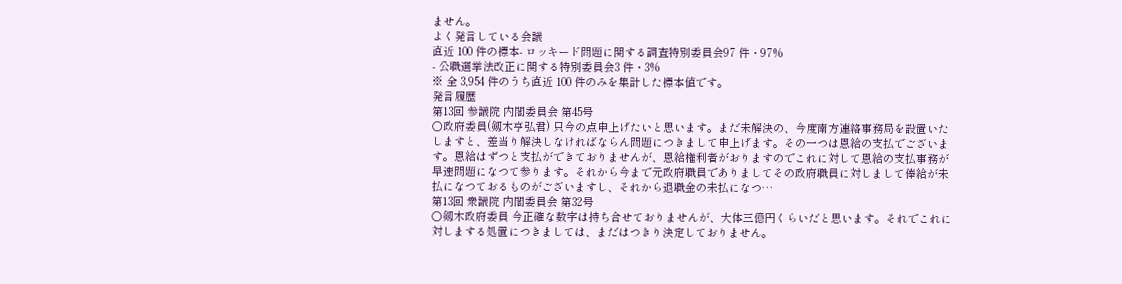ません。
よく発言している会議
直近 100 件の標本- ロッキード問題に関する調査特別委員会97 件・97%
- 公職選挙法改正に関する特別委員会3 件・3%
※ 全 3,954 件のうち直近 100 件のみを集計した標本値です。
発言履歴
第13回 参議院 内閣委員会 第45号
○政府委員(剱木亨弘君) 只今の点申上げたいと思います。まだ未解決の、今度南方連絡事務局を設置いたしますと、差当り解決しなければならん問題につきまして申上げます。その一つは恩給の支払でございます。恩給はずつと支払ができておりませんが、恩給権利者がおりますのでこれに対して恩給の支払事務が早速問題になつて参ります。それから今まで元政府職員でありましてその政府職員に対しまして俸給が未払になつておるものがございますし、それから退職金の未払になつ…
第13回 衆議院 内閣委員会 第32号
○剱木政府委員 今正確な数字は持ち合せておりませんが、大体三億円くらいだと思います。それでこれに対しまする処置につきましては、まだはつきり決定しておりません。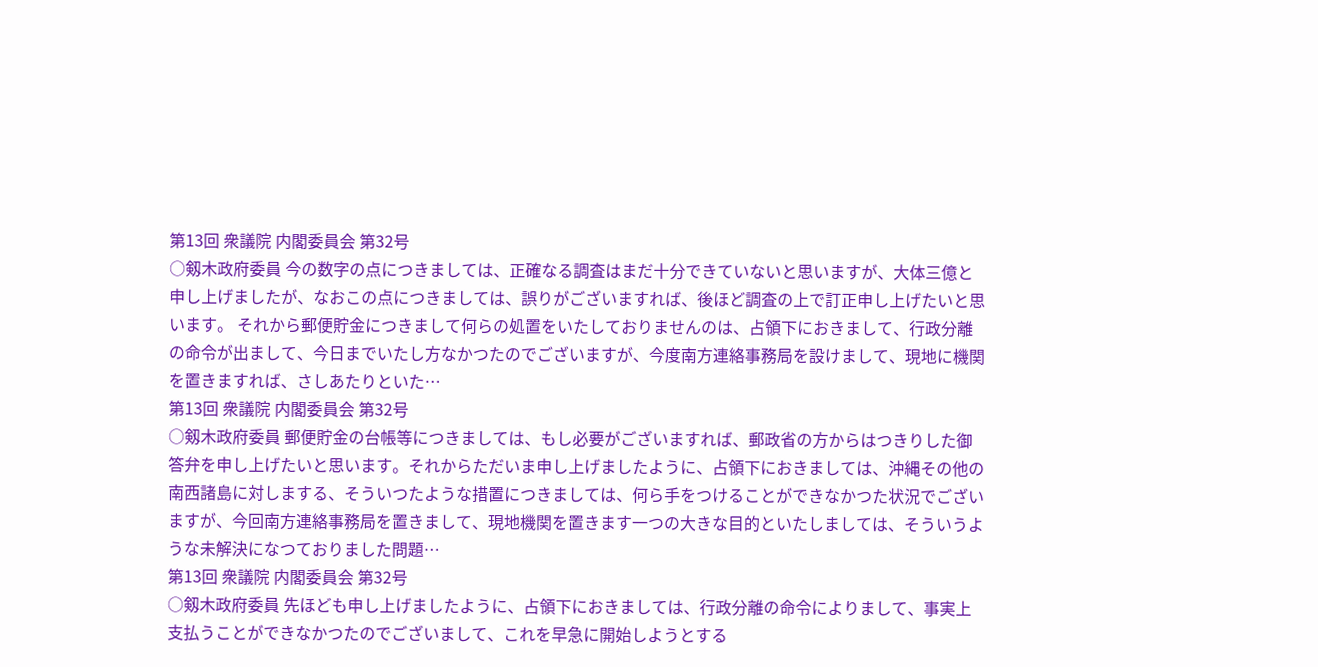第13回 衆議院 内閣委員会 第32号
○剱木政府委員 今の数字の点につきましては、正確なる調査はまだ十分できていないと思いますが、大体三億と申し上げましたが、なおこの点につきましては、誤りがございますれば、後ほど調査の上で訂正申し上げたいと思います。 それから郵便貯金につきまして何らの処置をいたしておりませんのは、占領下におきまして、行政分離の命令が出まして、今日までいたし方なかつたのでございますが、今度南方連絡事務局を設けまして、現地に機関を置きますれば、さしあたりといた…
第13回 衆議院 内閣委員会 第32号
○剱木政府委員 郵便貯金の台帳等につきましては、もし必要がございますれば、郵政省の方からはつきりした御答弁を申し上げたいと思います。それからただいま申し上げましたように、占領下におきましては、沖縄その他の南西諸島に対しまする、そういつたような措置につきましては、何ら手をつけることができなかつた状況でございますが、今回南方連絡事務局を置きまして、現地機関を置きます一つの大きな目的といたしましては、そういうような未解決になつておりました問題…
第13回 衆議院 内閣委員会 第32号
○剱木政府委員 先ほども申し上げましたように、占領下におきましては、行政分離の命令によりまして、事実上支払うことができなかつたのでございまして、これを早急に開始しようとする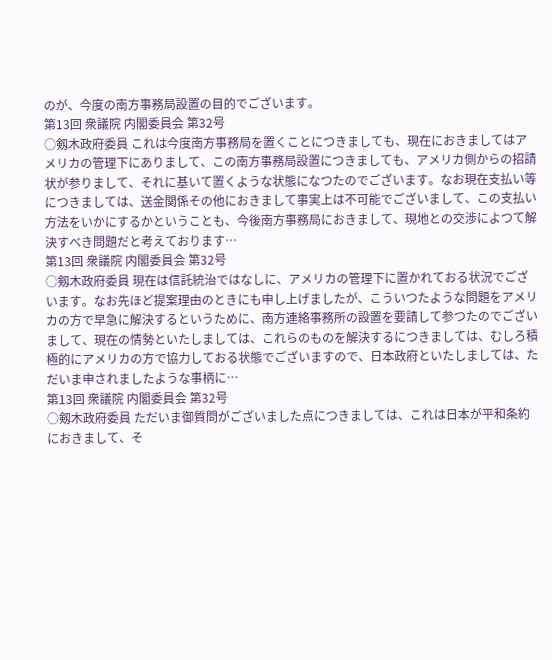のが、今度の南方事務局設置の目的でございます。
第13回 衆議院 内閣委員会 第32号
○剱木政府委員 これは今度南方事務局を置くことにつきましても、現在におきましてはアメリカの管理下にありまして、この南方事務局設置につきましても、アメリカ側からの招請状が参りまして、それに基いて置くような状態になつたのでございます。なお現在支払い等につきましては、送金関係その他におきまして事実上は不可能でございまして、この支払い方法をいかにするかということも、今後南方事務局におきまして、現地との交渉によつて解決すべき問題だと考えております…
第13回 衆議院 内閣委員会 第32号
○剱木政府委員 現在は信託統治ではなしに、アメリカの管理下に置かれておる状況でございます。なお先ほど提案理由のときにも申し上げましたが、こういつたような問題をアメリカの方で早急に解決するというために、南方連絡事務所の設置を要請して参つたのでございまして、現在の情勢といたしましては、これらのものを解決するにつきましては、むしろ積極的にアメリカの方で協力しておる状態でございますので、日本政府といたしましては、ただいま申されましたような事柄に…
第13回 衆議院 内閣委員会 第32号
○剱木政府委員 ただいま御質問がございました点につきましては、これは日本が平和条約におきまして、そ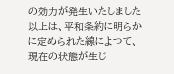の効力が発生いたしました以上は、平和条約に明らかに定められた線によつて、現在の状態が生じ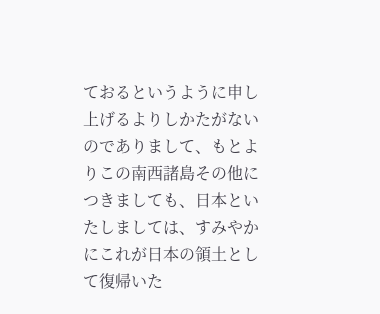ておるというように申し上げるよりしかたがないのでありまして、もとよりこの南西諸島その他につきましても、日本といたしましては、すみやかにこれが日本の領土として復帰いた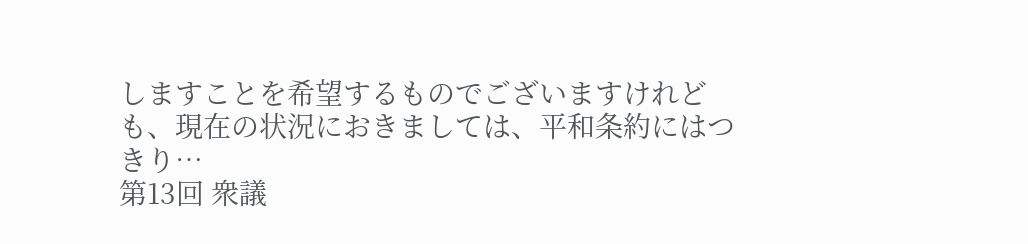しますことを希望するものでございますけれども、現在の状況におきましては、平和条約にはつきり…
第13回 衆議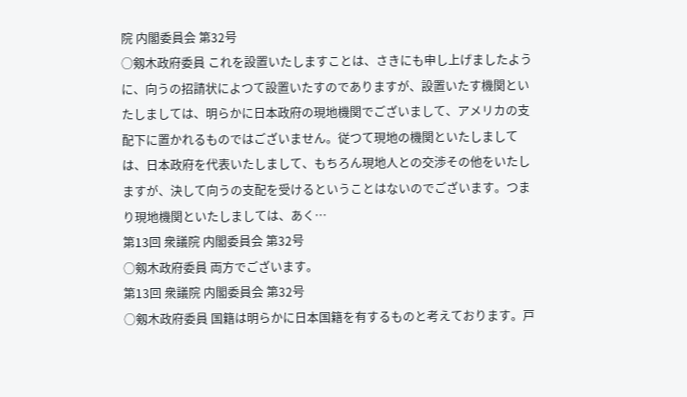院 内閣委員会 第32号
○剱木政府委員 これを設置いたしますことは、さきにも申し上げましたように、向うの招請状によつて設置いたすのでありますが、設置いたす機関といたしましては、明らかに日本政府の現地機関でございまして、アメリカの支配下に置かれるものではございません。従つて現地の機関といたしましては、日本政府を代表いたしまして、もちろん現地人との交渉その他をいたしますが、決して向うの支配を受けるということはないのでございます。つまり現地機関といたしましては、あく…
第13回 衆議院 内閣委員会 第32号
○剱木政府委員 両方でございます。
第13回 衆議院 内閣委員会 第32号
○剱木政府委員 国籍は明らかに日本国籍を有するものと考えております。戸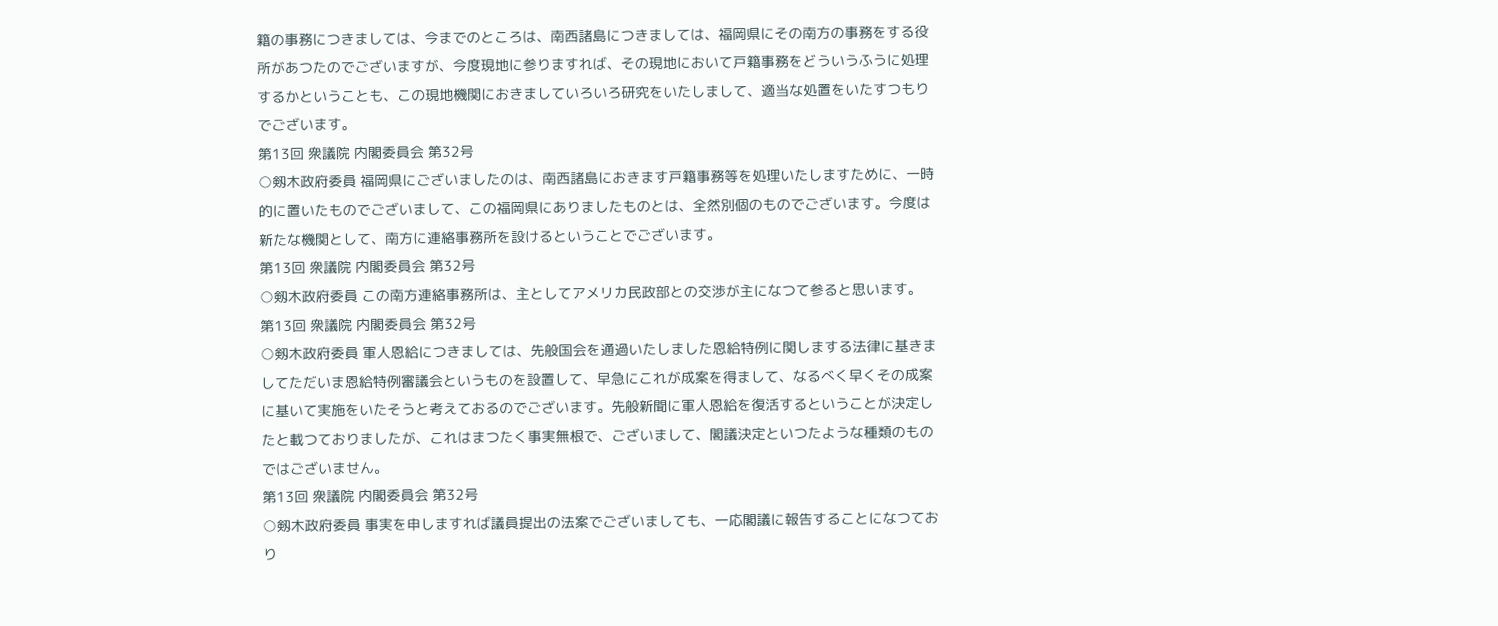籍の事務につきましては、今までのところは、南西諸島につきましては、福岡県にその南方の事務をする役所があつたのでございますが、今度現地に参りますれば、その現地において戸籍事務をどういうふうに処理するかということも、この現地機関におきましていろいろ研究をいたしまして、適当な処置をいたすつもりでございます。
第13回 衆議院 内閣委員会 第32号
○剱木政府委員 福岡県にございましたのは、南西諸島におきます戸籍事務等を処理いたしますために、一時的に置いたものでございまして、この福岡県にありましたものとは、全然別個のものでございます。今度は新たな機関として、南方に連絡事務所を設けるということでございます。
第13回 衆議院 内閣委員会 第32号
○剱木政府委員 この南方連絡事務所は、主としてアメリカ民政部との交渉が主になつて参ると思います。
第13回 衆議院 内閣委員会 第32号
○剱木政府委員 軍人恩給につきましては、先般国会を通過いたしました恩給特例に関しまする法律に基きましてただいま恩給特例審議会というものを設置して、早急にこれが成案を得まして、なるべく早くその成案に基いて実施をいたそうと考えておるのでございます。先般新聞に軍人恩給を復活するということが決定したと載つておりましたが、これはまつたく事実無根で、ございまして、閣議決定といつたような種類のものではございません。
第13回 衆議院 内閣委員会 第32号
○剱木政府委員 事実を申しますれば議員提出の法案でございましても、一応閣議に報告することになつており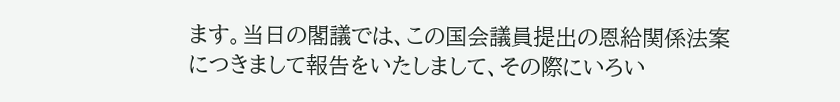ます。当日の閣議では、この国会議員提出の恩給関係法案につきまして報告をいたしまして、その際にいろい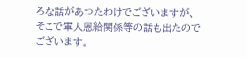ろな話があつたわけでございますが、そこで軍人恩給関係等の話も出たのでございます。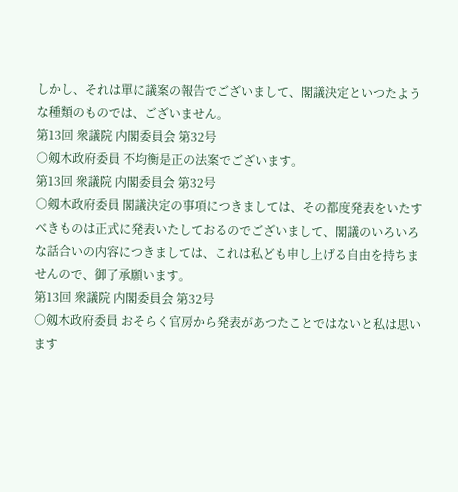しかし、それは單に議案の報告でございまして、閣議決定といつたような種類のものでは、ございません。
第13回 衆議院 内閣委員会 第32号
○剱木政府委員 不均衡是正の法案でございます。
第13回 衆議院 内閣委員会 第32号
○剱木政府委員 閣議決定の事項につきましては、その都度発表をいたすべきものは正式に発表いたしておるのでございまして、閣議のいろいろな話合いの内容につきましては、これは私ども申し上げる自由を持ちませんので、御了承願います。
第13回 衆議院 内閣委員会 第32号
○剱木政府委員 おそらく官房から発表があつたことではないと私は思います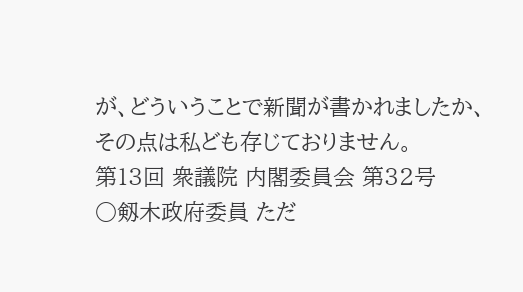が、どういうことで新聞が書かれましたか、その点は私ども存じておりません。
第13回 衆議院 内閣委員会 第32号
○剱木政府委員 ただ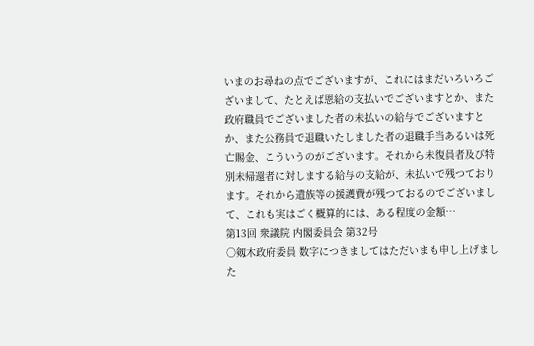いまのお尋ねの点でございますが、これにはまだいろいろございまして、たとえば恩給の支払いでございますとか、また政府職員でございました者の未払いの給与でございますとか、また公務員で退職いたしました者の退職手当あるいは死亡賜金、こういうのがございます。それから未復員者及び特別未帰還者に対しまする給与の支給が、未払いで残つております。それから遺族等の援護費が残つておるのでございまして、これも実はごく概算的には、ある程度の金額…
第13回 衆議院 内閣委員会 第32号
○剱木政府委員 数字につきましてはただいまも申し上げました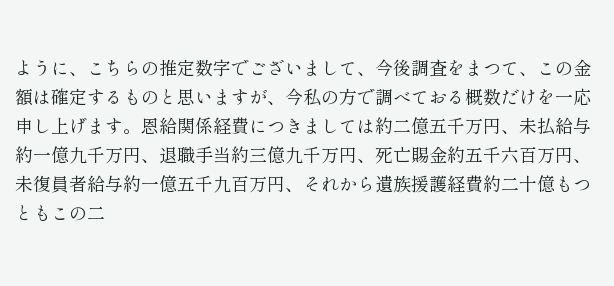ように、こちらの推定数字でございまして、今後調査をまつて、この金額は確定するものと思いますが、今私の方で調べておる概数だけを一応申し上げます。恩給関係経費につきましては約二億五千万円、未払給与約一億九千万円、退職手当約三億九千万円、死亡賜金約五千六百万円、未復員者給与約一億五千九百万円、それから遺族援護経費約二十億もつともこの二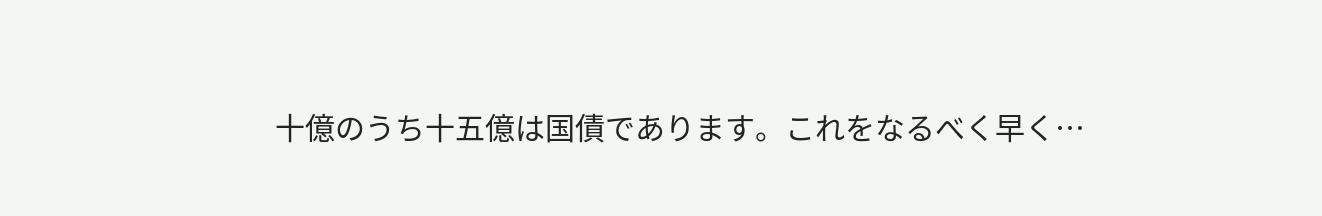十億のうち十五億は国債であります。これをなるべく早く…